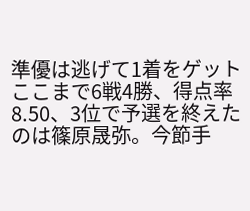準優は逃げて1着をゲット
ここまで6戦4勝、得点率8.50、3位で予選を終えたのは篠原晟弥。今節手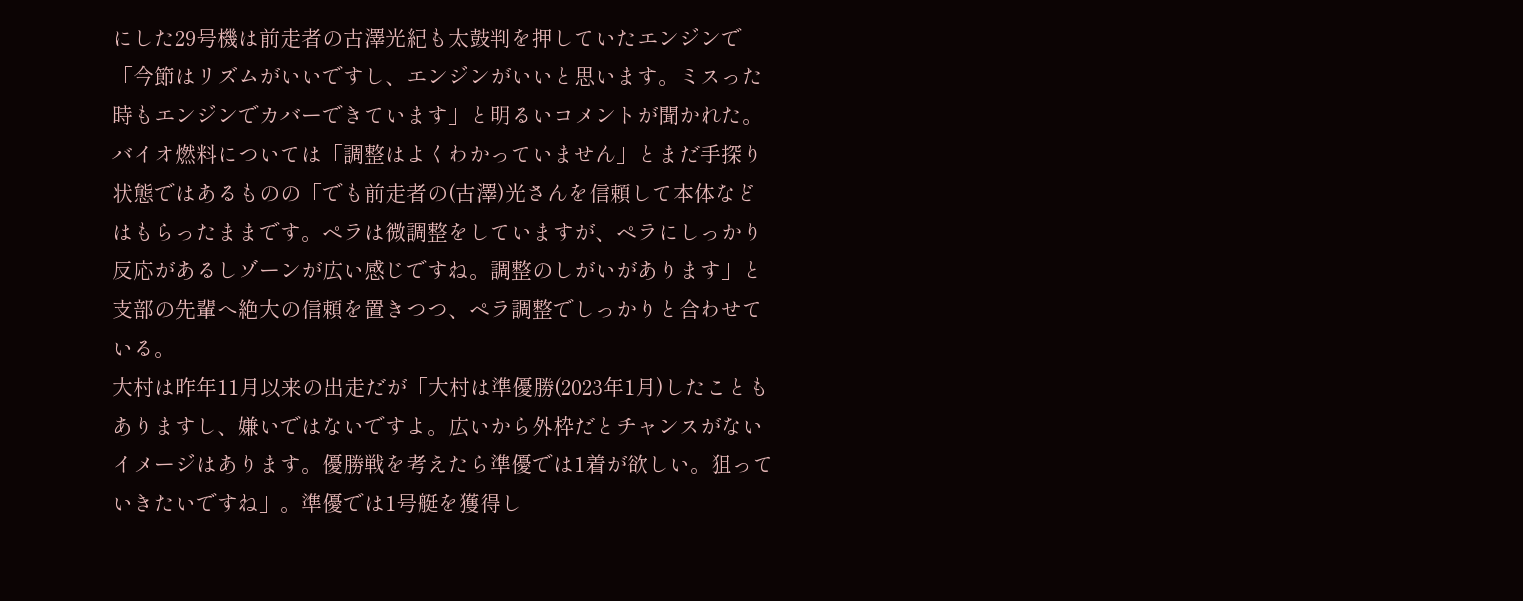にした29号機は前走者の古澤光紀も太鼓判を押していたエンジンで「今節はリズムがいいですし、エンジンがいいと思います。ミスった時もエンジンでカバーできています」と明るいコメントが聞かれた。
バイオ燃料については「調整はよくわかっていません」とまだ手探り状態ではあるものの「でも前走者の(古澤)光さんを信頼して本体などはもらったままです。ペラは微調整をしていますが、ペラにしっかり反応があるしゾーンが広い感じですね。調整のしがいがあります」と支部の先輩へ絶大の信頼を置きつつ、ペラ調整でしっかりと合わせている。
大村は昨年11月以来の出走だが「大村は準優勝(2023年1月)したこともありますし、嫌いではないですよ。広いから外枠だとチャンスがないイメージはあります。優勝戦を考えたら準優では1着が欲しい。狙っていきたいですね」。準優では1号艇を獲得し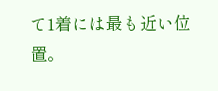て1着には最も近い位置。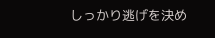しっかり逃げを決め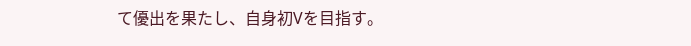て優出を果たし、自身初Vを目指す。